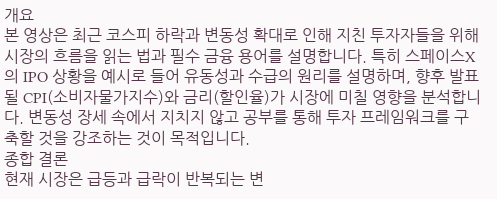개요
본 영상은 최근 코스피 하락과 변동성 확대로 인해 지친 투자자들을 위해 시장의 흐름을 읽는 법과 필수 금융 용어를 설명합니다. 특히 스페이스X의 IPO 상황을 예시로 들어 유동성과 수급의 원리를 설명하며, 향후 발표될 CPI(소비자물가지수)와 금리(할인율)가 시장에 미칠 영향을 분석합니다. 변동성 장세 속에서 지치지 않고 공부를 통해 투자 프레임워크를 구축할 것을 강조하는 것이 목적입니다.
종합 결론
현재 시장은 급등과 급락이 반복되는 변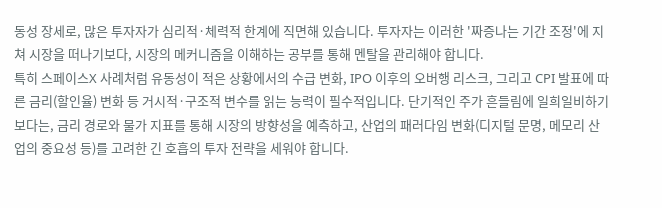동성 장세로, 많은 투자자가 심리적·체력적 한계에 직면해 있습니다. 투자자는 이러한 '짜증나는 기간 조정'에 지쳐 시장을 떠나기보다, 시장의 메커니즘을 이해하는 공부를 통해 멘탈을 관리해야 합니다.
특히 스페이스X 사례처럼 유동성이 적은 상황에서의 수급 변화, IPO 이후의 오버행 리스크, 그리고 CPI 발표에 따른 금리(할인율) 변화 등 거시적·구조적 변수를 읽는 능력이 필수적입니다. 단기적인 주가 흔들림에 일희일비하기보다는, 금리 경로와 물가 지표를 통해 시장의 방향성을 예측하고, 산업의 패러다임 변화(디지털 문명, 메모리 산업의 중요성 등)를 고려한 긴 호흡의 투자 전략을 세워야 합니다.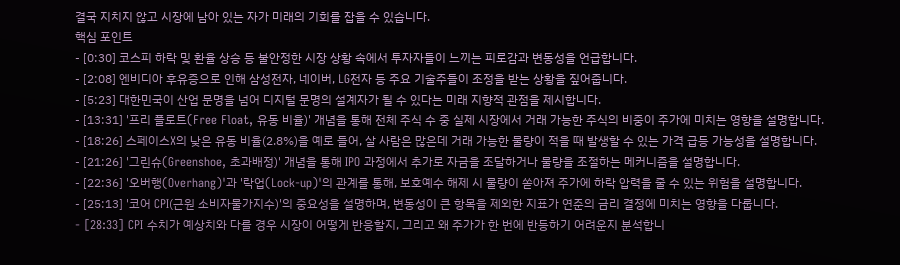결국 지치지 않고 시장에 남아 있는 자가 미래의 기회를 잡을 수 있습니다.
핵심 포인트
- [0:30] 코스피 하락 및 환율 상승 등 불안정한 시장 상황 속에서 투자자들이 느끼는 피로감과 변동성을 언급합니다.
- [2:08] 엔비디아 후유증으로 인해 삼성전자, 네이버, LG전자 등 주요 기술주들이 조정을 받는 상황을 짚어줍니다.
- [5:23] 대한민국이 산업 문명을 넘어 디지털 문명의 설계자가 될 수 있다는 미래 지향적 관점을 제시합니다.
- [13:31] '프리 플로트(Free Float, 유동 비율)' 개념을 통해 전체 주식 수 중 실제 시장에서 거래 가능한 주식의 비중이 주가에 미치는 영향을 설명합니다.
- [18:26] 스페이스X의 낮은 유동 비율(2.8%)을 예로 들어, 살 사람은 많은데 거래 가능한 물량이 적을 때 발생할 수 있는 가격 급등 가능성을 설명합니다.
- [21:26] '그린슈(Greenshoe, 초과배정)' 개념을 통해 IPO 과정에서 추가로 자금을 조달하거나 물량을 조절하는 메커니즘을 설명합니다.
- [22:36] '오버행(Overhang)'과 '락업(Lock-up)'의 관계를 통해, 보호예수 해제 시 물량이 쏟아져 주가에 하락 압력을 줄 수 있는 위험을 설명합니다.
- [25:13] '코어 CPI(근원 소비자물가지수)'의 중요성을 설명하며, 변동성이 큰 항목을 제외한 지표가 연준의 금리 결정에 미치는 영향을 다룹니다.
- [28:33] CPI 수치가 예상치와 다를 경우 시장이 어떻게 반응할지, 그리고 왜 주가가 한 번에 반등하기 어려운지 분석합니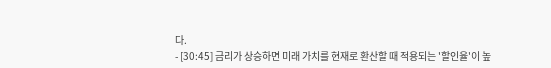다.
- [30:45] 금리가 상승하면 미래 가치를 현재로 환산할 때 적용되는 '할인율'이 높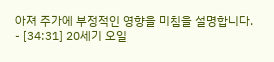아져 주가에 부정적인 영향을 미침을 설명합니다.
- [34:31] 20세기 오일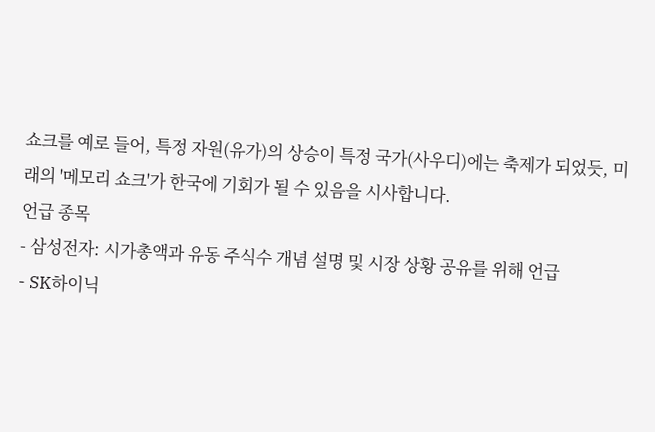쇼크를 예로 들어, 특정 자원(유가)의 상승이 특정 국가(사우디)에는 축제가 되었듯, 미래의 '메모리 쇼크'가 한국에 기회가 될 수 있음을 시사합니다.
언급 종목
- 삼성전자: 시가총액과 유동 주식수 개념 설명 및 시장 상황 공유를 위해 언급
- SK하이닉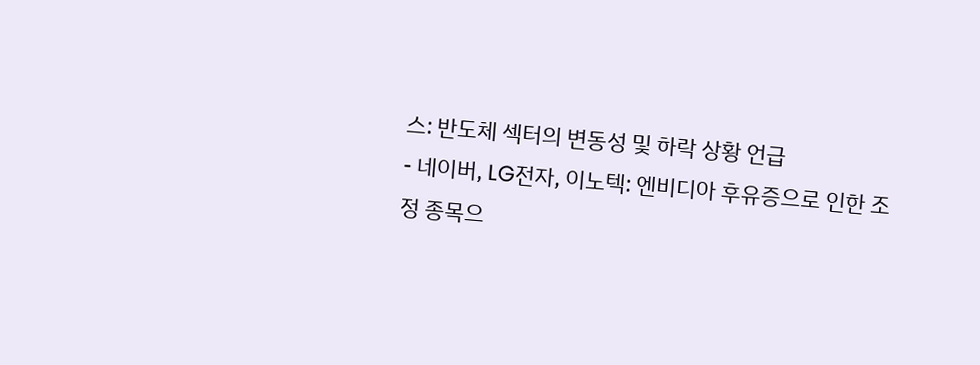스: 반도체 섹터의 변동성 및 하락 상황 언급
- 네이버, LG전자, 이노텍: 엔비디아 후유증으로 인한 조정 종목으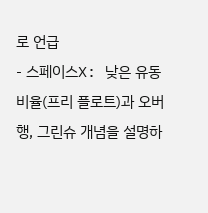로 언급
- 스페이스X: 낮은 유동 비율(프리 플로트)과 오버행, 그린슈 개념을 설명하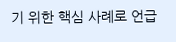기 위한 핵심 사례로 언급